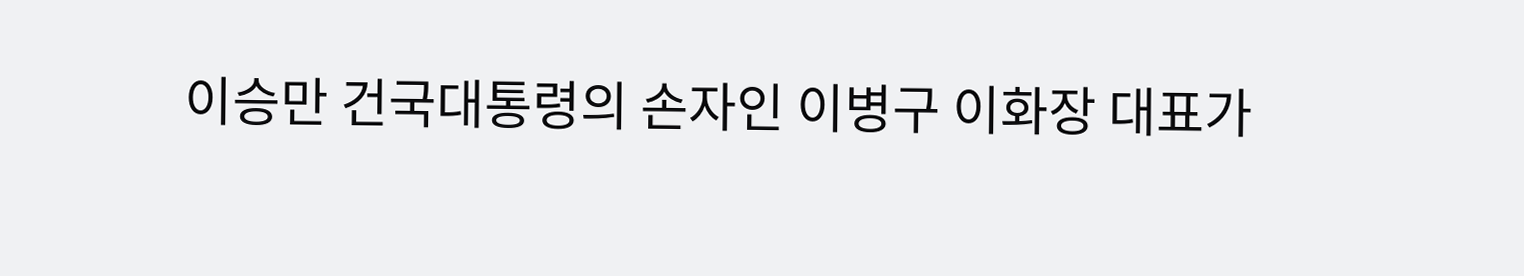이승만 건국대통령의 손자인 이병구 이화장 대표가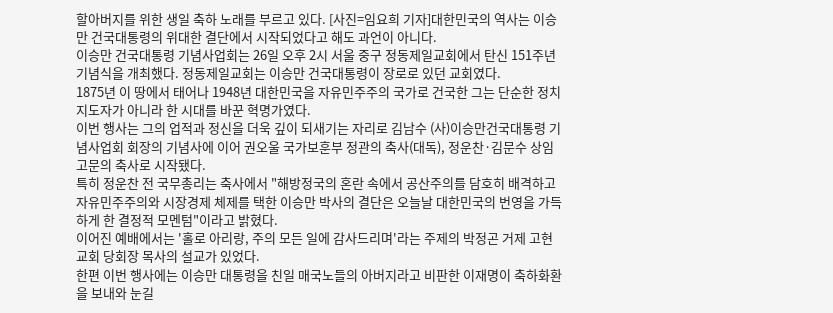할아버지를 위한 생일 축하 노래를 부르고 있다. [사진=임요희 기자]대한민국의 역사는 이승만 건국대통령의 위대한 결단에서 시작되었다고 해도 과언이 아니다.
이승만 건국대통령 기념사업회는 26일 오후 2시 서울 중구 정동제일교회에서 탄신 151주년 기념식을 개최했다. 정동제일교회는 이승만 건국대통령이 장로로 있던 교회였다.
1875년 이 땅에서 태어나 1948년 대한민국을 자유민주주의 국가로 건국한 그는 단순한 정치 지도자가 아니라 한 시대를 바꾼 혁명가였다.
이번 행사는 그의 업적과 정신을 더욱 깊이 되새기는 자리로 김남수 (사)이승만건국대통령 기념사업회 회장의 기념사에 이어 권오울 국가보훈부 정관의 축사(대독), 정운찬·김문수 상임고문의 축사로 시작됐다.
특히 정운찬 전 국무총리는 축사에서 "해방정국의 혼란 속에서 공산주의를 담호히 배격하고 자유민주주의와 시장경제 체제를 택한 이승만 박사의 결단은 오늘날 대한민국의 번영을 가득하게 한 결정적 모멘텀"이라고 밝혔다.
이어진 예배에서는 '홀로 아리랑, 주의 모든 일에 감사드리며'라는 주제의 박정곤 거제 고현교회 당회장 목사의 설교가 있었다.
한편 이번 행사에는 이승만 대통령을 친일 매국노들의 아버지라고 비판한 이재명이 축하화환을 보내와 눈길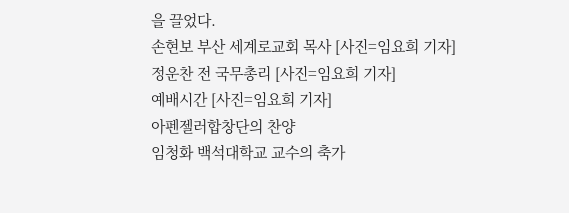을 끌었다.
손현보 부산 세계로교회 목사 [사진=임요희 기자]
정운찬 전 국무총리 [사진=임요희 기자]
예배시간 [사진=임요희 기자]
아펜젤러합창단의 찬양
임청화 백석대학교 교수의 축가